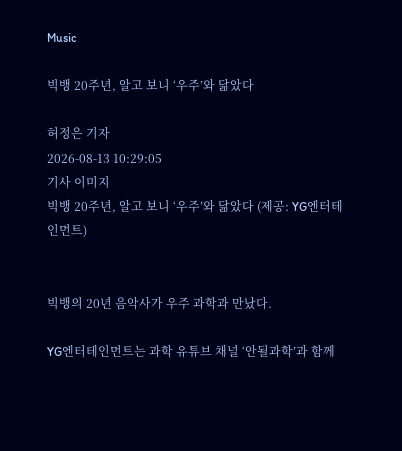Music

빅뱅 20주년, 알고 보니 ‘우주’와 닮았다

허정은 기자
2026-08-13 10:29:05
기사 이미지
빅뱅 20주년, 알고 보니 ‘우주’와 닮았다 (제공: YG엔터테인먼트)


빅뱅의 20년 음악사가 우주 과학과 만났다.

YG엔터테인먼트는 과학 유튜브 채널 ‘안될과학’과 함께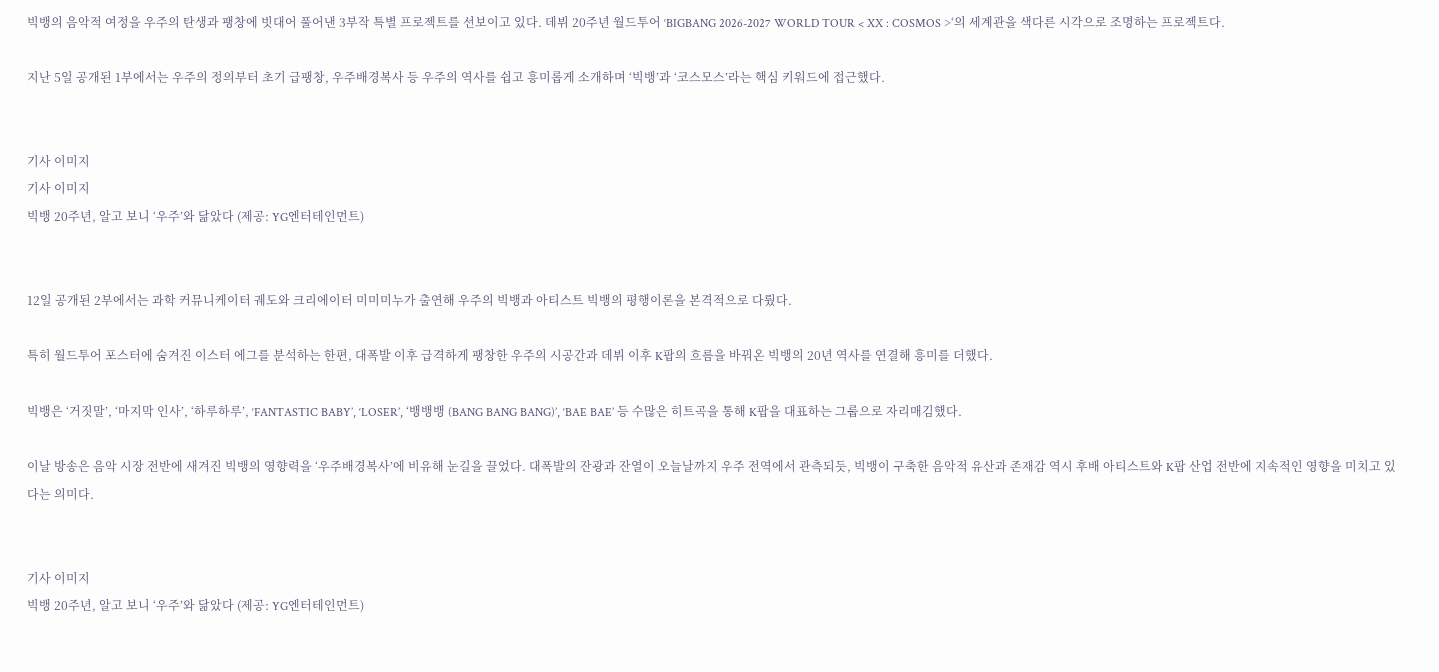빅뱅의 음악적 여정을 우주의 탄생과 팽창에 빗대어 풀어낸 3부작 특별 프로젝트를 선보이고 있다. 데뷔 20주년 월드투어 ‘BIGBANG 2026-2027 WORLD TOUR < XX : COSMOS >‘의 세계관을 색다른 시각으로 조명하는 프로젝트다.

지난 5일 공개된 1부에서는 우주의 정의부터 초기 급팽창, 우주배경복사 등 우주의 역사를 쉽고 흥미롭게 소개하며 ‘빅뱅’과 ‘코스모스’라는 핵심 키워드에 접근했다.


기사 이미지
기사 이미지
빅뱅 20주년, 알고 보니 ‘우주’와 닮았다 (제공: YG엔터테인먼트)


12일 공개된 2부에서는 과학 커뮤니케이터 궤도와 크리에이터 미미미누가 출연해 우주의 빅뱅과 아티스트 빅뱅의 평행이론을 본격적으로 다뤘다.

특히 월드투어 포스터에 숨겨진 이스터 에그를 분석하는 한편, 대폭발 이후 급격하게 팽창한 우주의 시공간과 데뷔 이후 K팝의 흐름을 바꿔온 빅뱅의 20년 역사를 연결해 흥미를 더했다.

빅뱅은 ‘거짓말’, ‘마지막 인사’, ‘하루하루’, ‘FANTASTIC BABY’, ‘LOSER’, ‘뱅뱅뱅 (BANG BANG BANG)’, ‘BAE BAE’ 등 수많은 히트곡을 통해 K팝을 대표하는 그룹으로 자리매김했다.

이날 방송은 음악 시장 전반에 새겨진 빅뱅의 영향력을 ‘우주배경복사’에 비유해 눈길을 끌었다. 대폭발의 잔광과 잔열이 오늘날까지 우주 전역에서 관측되듯, 빅뱅이 구축한 음악적 유산과 존재감 역시 후배 아티스트와 K팝 산업 전반에 지속적인 영향을 미치고 있다는 의미다.


기사 이미지
빅뱅 20주년, 알고 보니 ‘우주’와 닮았다 (제공: YG엔터테인먼트)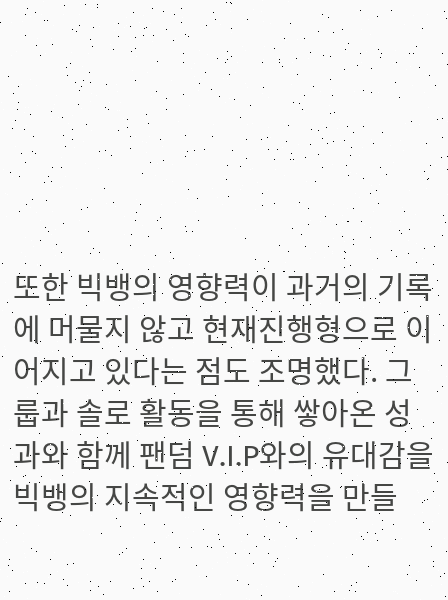또한 빅뱅의 영향력이 과거의 기록에 머물지 않고 현재진행형으로 이어지고 있다는 점도 조명했다. 그룹과 솔로 활동을 통해 쌓아온 성과와 함께 팬덤 V.I.P와의 유대감을 빅뱅의 지속적인 영향력을 만들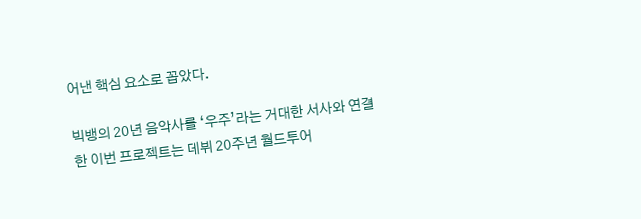어낸 핵심 요소로 꼽았다.

빅뱅의 20년 음악사를 ‘우주’라는 거대한 서사와 연결한 이번 프로젝트는 데뷔 20주년 월드투어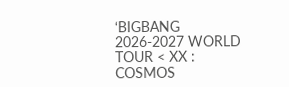‘BIGBANG 2026-2027 WORLD TOUR < XX : COSMOS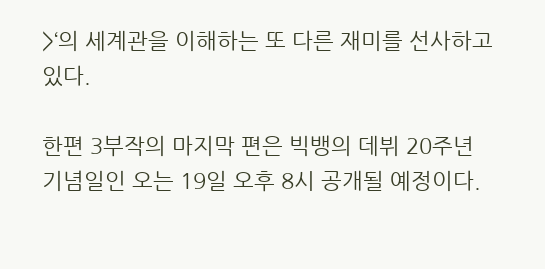>‘의 세계관을 이해하는 또 다른 재미를 선사하고 있다.

한편 3부작의 마지막 편은 빅뱅의 데뷔 20주년 기념일인 오는 19일 오후 8시 공개될 예정이다.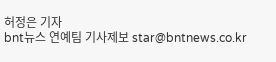허정은 기자
bnt뉴스 연예팀 기사제보 star@bntnews.co.kr